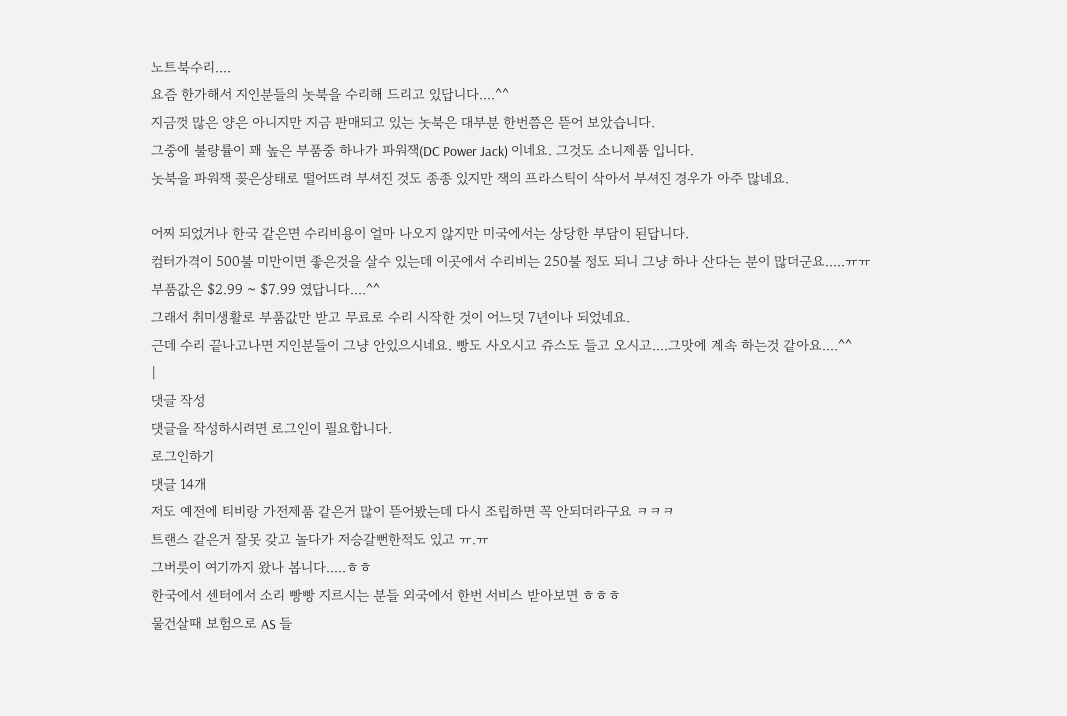노트북수리....
요즘 한가해서 지인분들의 놋북을 수리해 드리고 있답니다....^^
지금껏 많은 양은 아니지만 지금 판매되고 있는 놋북은 대부분 한번쯤은 뜯어 보았습니다.
그중에 불량률이 꽤 높은 부품중 하나가 파워잭(DC Power Jack) 이네요. 그것도 소니제품 입니다.
놋북을 파워잭 꽂은상태로 떨어뜨려 부셔진 것도 종종 있지만 잭의 프라스틱이 삭아서 부셔진 경우가 아주 많네요.

어찌 되었거나 한국 같은면 수리비용이 얼마 나오지 않지만 미국에서는 상당한 부담이 된답니다.
컴터가격이 500불 미만이면 좋은것을 살수 있는데 이곳에서 수리비는 250불 정도 되니 그냥 하나 산다는 분이 많더군요.....ㅠㅠ
부품값은 $2.99 ~ $7.99 였답니다....^^
그래서 취미생활로 부품값만 받고 무료로 수리 시작한 것이 어느덧 7년이나 되었네요.
근데 수리 끝나고나면 지인분들이 그냥 안있으시네요. 빵도 사오시고 쥬스도 들고 오시고....그맛에 계속 하는것 같아요....^^
|
댓글 작성
댓글을 작성하시려면 로그인이 필요합니다.
로그인하기
댓글 14개
저도 예전에 티비랑 가전제품 같은거 많이 뜯어봤는데 다시 조립하면 꼭 안되더라구요 ㅋㅋㅋ
트랜스 같은거 잘못 갖고 놀다가 저승갈뻔한적도 있고 ㅠ.ㅠ
그버릇이 여기까지 왔나 봅니다.....ㅎㅎ
한국에서 센터에서 소리 빵빵 지르시는 분들 외국에서 한번 서비스 받아보면 ㅎㅎㅎ
물건살때 보험으로 AS 들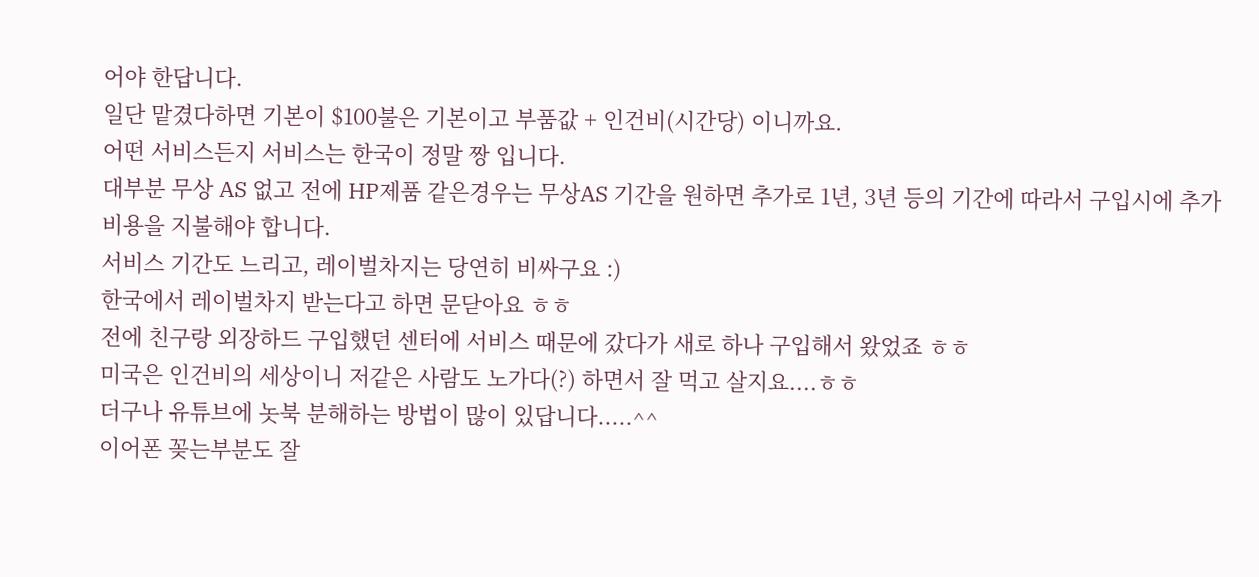어야 한답니다.
일단 맡겼다하면 기본이 $100불은 기본이고 부품값 + 인건비(시간당) 이니까요.
어떤 서비스든지 서비스는 한국이 정말 짱 입니다.
대부분 무상 AS 없고 전에 HP제품 같은경우는 무상AS 기간을 원하면 추가로 1년, 3년 등의 기간에 따라서 구입시에 추가 비용을 지불해야 합니다.
서비스 기간도 느리고, 레이벌차지는 당연히 비싸구요 :)
한국에서 레이벌차지 받는다고 하면 문닫아요 ㅎㅎ
전에 친구랑 외장하드 구입했던 센터에 서비스 때문에 갔다가 새로 하나 구입해서 왔었죠 ㅎㅎ
미국은 인건비의 세상이니 저같은 사람도 노가다(?) 하면서 잘 먹고 살지요....ㅎㅎ
더구나 유튜브에 놋북 분해하는 방법이 많이 있답니다.....^^
이어폰 꽂는부분도 잘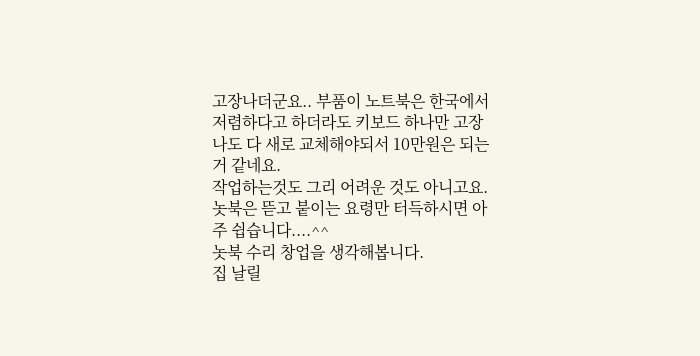고장나더군요.. 부품이 노트북은 한국에서 저렴하다고 하더라도 키보드 하나만 고장나도 다 새로 교체해야되서 10만원은 되는거 같네요.
작업하는것도 그리 어려운 것도 아니고요. 놋북은 뜯고 붙이는 요령만 터득하시면 아주 쉽습니다....^^
놋북 수리 창업을 생각해봅니다.
집 날릴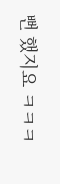뻔 했지요 ㅋㅋㅋ